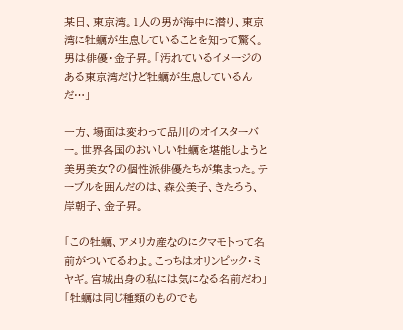某日、東京湾。1人の男が海中に潜り、東京湾に牡蠣が生息していることを知って驚く。
男は俳優・金子昇。「汚れているイメージのある東京湾だけど牡蠣が生息しているんだ…」

一方、場面は変わって品川のオイスターバー。世界各国のおいしい牡蠣を堪能しようと美男美女?の個性派俳優たちが集まった。テーブルを囲んだのは、森公美子、きたろう、岸朝子、金子昇。

「この牡蠣、アメリカ産なのにクマモトって名前がついてるわよ。こっちはオリンピック・ミヤギ。宮城出身の私には気になる名前だわ」
「牡蠣は同じ種類のものでも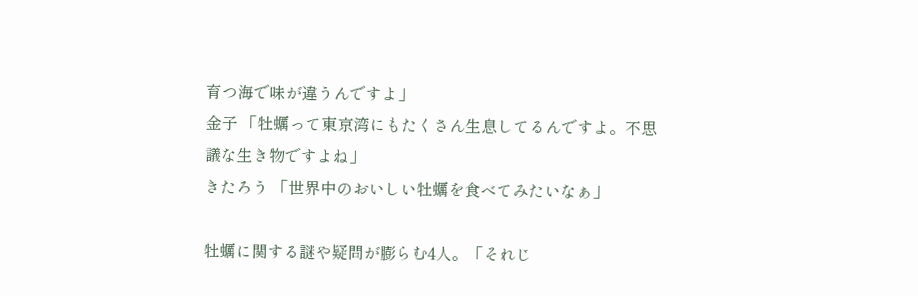育つ海で味が違うんですよ」
金子 「牡蠣って東京湾にもたくさん生息してるんですよ。不思議な生き物ですよね」
きたろう 「世界中のおいしい牡蠣を食べてみたいなぁ」

牡蠣に関する謎や疑問が膨らむ4人。「それじ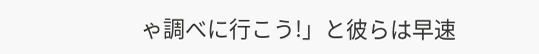ゃ調べに行こう!」と彼らは早速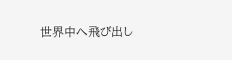世界中へ飛び出し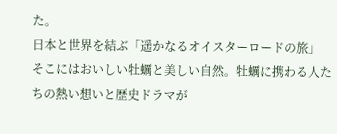た。
日本と世界を結ぶ「遥かなるオイスターロードの旅」
そこにはおいしい牡蠣と美しい自然。牡蠣に携わる人たちの熱い想いと歴史ドラマが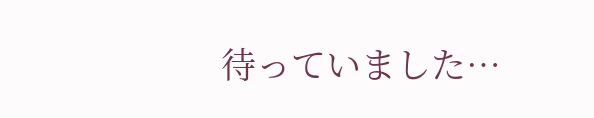待っていました…